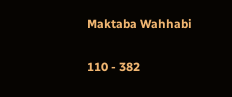Maktaba Wahhabi

110 - 382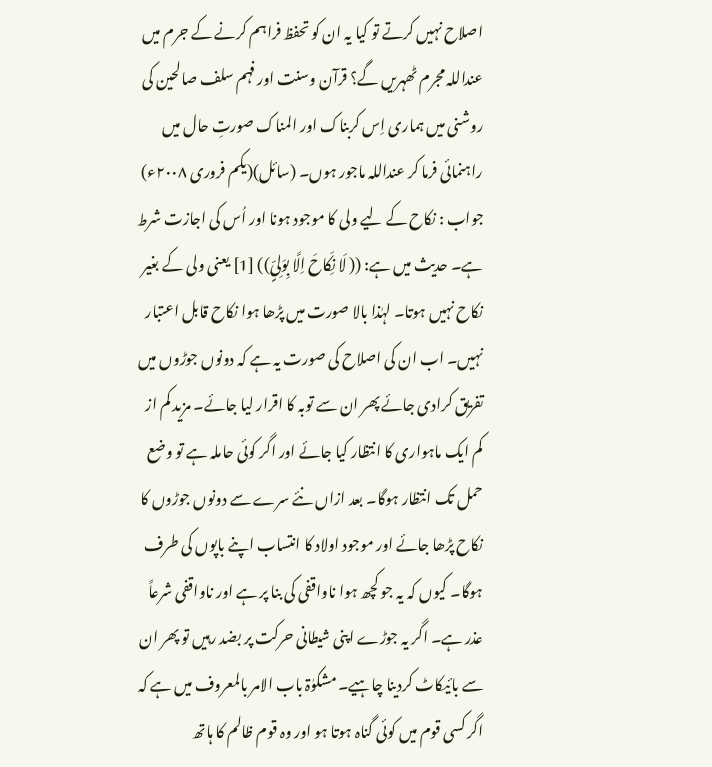اصلاح نہیں کرتے تو کیا یہ ان کو تحفظ فراہم کرنے کے جرم میں عنداللہ مجرم ٹھہریں گے؟ قرآن وسنت اور فہم سلف صالحین کی روشنی میں ہماری اِس کربناک اور المناک صورتِ حال میں راہنمائی فرما کر عنداللہ ماجور ہوں۔ (سائل)(یکم فروری ۲۰۰۸ء) جواب : نکاح کے لیے ولی کا موجود ہونا اور اُس کی اجازت شرط ہے۔ حدیث میں ہے: (( لَا نِکَاحَ اِلَّا بِوَلِیٍّ)) [1] یعنی ولی کے بغیر نکاح نہیں ہوتا۔ لہٰذا بالا صورت میں پڑھا ہوا نکاح قابل اعتبار نہیں۔ اب ان کی اصلاح کی صورت یہ ہے کہ دونوں جوڑوں میں تفریق کرادی جائے پھر ان سے توبہ کا اقرار لیا جائے۔ مزید کم از کم ایک ماہواری کا انتظار کیا جائے اور اگر کوئی حاملہ ہے تو وضع حمل تک انتظار ہوگا۔ بعد ازاں نئے سرے سے دونوں جوڑوں کا نکاح پڑھا جائے اور موجود اولاد کا انتساب اپنے باپوں کی طرف ہوگا۔ کیوں کہ یہ جو کچھ ہوا ناواقفی کی بنا پر ہے اور ناواقفی شرعاً عذر ہے۔ اگر یہ جوڑے اپنی شیطانی حرکت پر بضد رہیں تو پھر ان سے بائیکاٹ کردینا چاہیے۔ مشکوٰۃ باب الامر بالمعروف میں ہے کہ اگر کسی قوم میں کوئی گناہ ہوتا ہو اور وہ قوم ظالم کا ہاتھ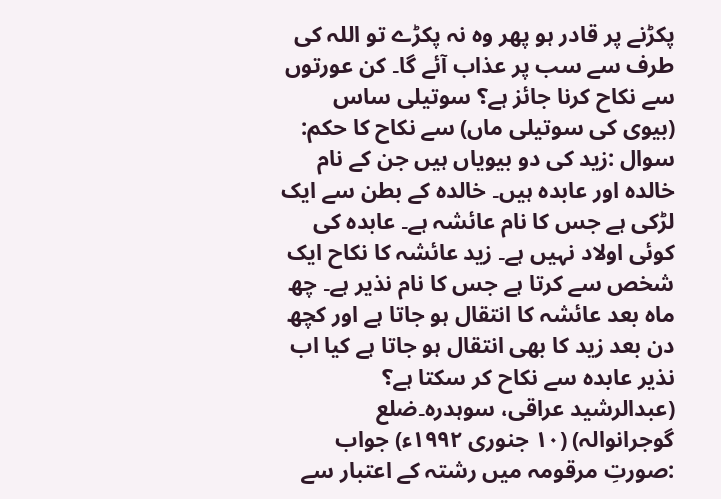پکڑنے پر قادر ہو پھر وہ نہ پکڑے تو اللہ کی طرف سے سب پر عذاب آئے گا۔ کن عورتوں سے نکاح کرنا جائز ہے؟ سوتیلی ساس (بیوی کی سوتیلی ماں) سے نکاح کا حکم: سوال :زید کی دو بیویاں ہیں جن کے نام خالدہ اور عابدہ ہیں۔ خالدہ کے بطن سے ایک لڑکی ہے جس کا نام عائشہ ہے۔ عابدہ کی کوئی اولاد نہیں ہے۔ زید عائشہ کا نکاح ایک شخص سے کرتا ہے جس کا نام نذیر ہے۔ چھ ماہ بعد عائشہ کا انتقال ہو جاتا ہے اور کچھ دن بعد زید کا بھی انتقال ہو جاتا ہے کیا اب نذیر عابدہ سے نکاح کر سکتا ہے؟ (عبدالرشید عراقی، سوہدرہ۔ضلع گوجرانوالہ) (۱۰ جنوری ۱۹۹۲ء) جواب :صورتِ مرقومہ میں رشتہ کے اعتبار سے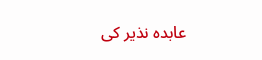عابدہ نذیر کی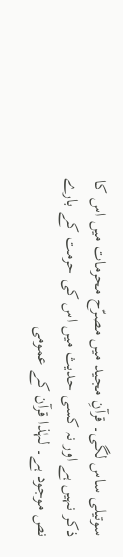سوتیلی ساس لگی۔ قرآنِ مجید میں مصرّح محرمات میں اس کا ذکر نہیں ہے اور نہ کسی حدیث میں اس کی حرمت کے بارے نص موجود ہے۔ لہٰذا قرآن کے عمومی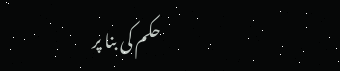حکم کی بنا پر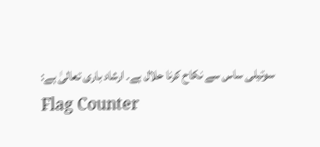سوتیلی ساس سے نکاح کرنا حلال ہے۔ ارشاد باری تعالیٰ ہے:
Flag Counter